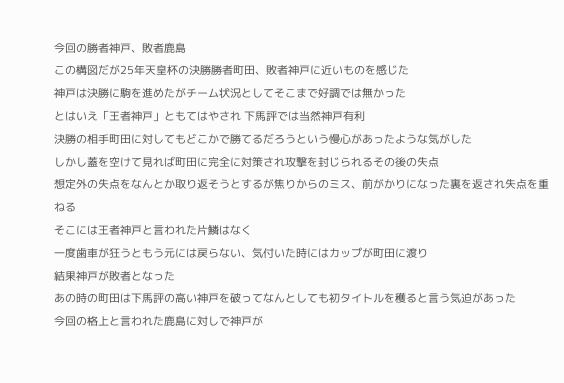今回の勝者神戸、敗者鹿島
この構図だが25年天皇杯の決勝勝者町田、敗者神戸に近いものを感じた
神戸は決勝に駒を進めたがチーム状況としてそこまで好調では無かった
とはいえ「王者神戸」ともてはやされ 下馬評では当然神戸有利
決勝の相手町田に対してもどこかで勝てるだろうという慢心があったような気がした
しかし蓋を空けて見れば町田に完全に対策され攻撃を封じられるその後の失点
想定外の失点をなんとか取り返そうとするが焦りからのミス、前がかりになった裏を返され失点を重ねる
そこには王者神戸と言われた片鱗はなく
一度歯車が狂うともう元には戻らない、気付いた時にはカップが町田に渡り
結果神戸が敗者となった
あの時の町田は下馬評の高い神戸を破ってなんとしても初タイトルを穫ると言う気迫があった
今回の格上と言われた鹿島に対しで神戸が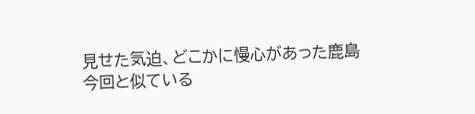見せた気迫、どこかに慢心があった鹿島
今回と似ている